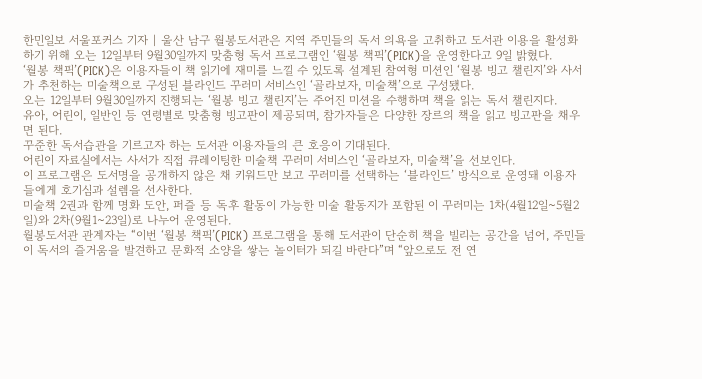한민일보 서울포커스 기자 | 울산 남구 월봉도서관은 지역 주민들의 독서 의욕을 고취하고 도서관 이용을 활성화하기 위해 오는 12일부터 9월30일까지 맞춤형 독서 프로그램인 ‘월봉 책픽’(PICK)을 운영한다고 9일 밝혔다.
‘월봉 책픽’(PICK)은 이용자들이 책 읽기에 재미를 느낄 수 있도록 설계된 참여형 미션인 ‘월봉 빙고 챌린지’와 사서가 추천하는 미술책으로 구성된 블라인드 꾸러미 서비스인 ‘골라보자, 미술책’으로 구성됐다.
오는 12일부터 9월30일까지 진행되는 ‘월봉 빙고 챌린지’는 주어진 미션을 수행하며 책을 읽는 독서 챌린지다.
유아, 어린이, 일반인 등 연령별로 맞춤형 빙고판이 제공되며, 참가자들은 다양한 장르의 책을 읽고 빙고판을 채우면 된다.
꾸준한 독서습관을 기르고자 하는 도서관 이용자들의 큰 호응이 기대된다.
어린이 자료실에서는 사서가 직접 큐레이팅한 미술책 꾸러미 서비스인 ‘골라보자, 미술책’을 선보인다.
이 프로그램은 도서명을 공개하지 않은 채 키워드만 보고 꾸러미를 선택하는 ‘블라인드’ 방식으로 운영돼 이용자들에게 호기심과 설렘을 선사한다.
미술책 2권과 함께 명화 도안, 퍼즐 등 독후 활동이 가능한 미술 활동지가 포함된 이 꾸러미는 1차(4월12일~5월2일)와 2차(9월1~23일)로 나누어 운영된다.
월봉도서관 관계자는 “이번 ‘월봉 책픽’(PICK) 프로그램을 통해 도서관이 단순히 책을 빌리는 공간을 넘어, 주민들이 독서의 즐거움을 발견하고 문화적 소양을 쌓는 놀이터가 되길 바란다”며 “앞으로도 전 연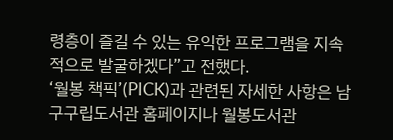령층이 즐길 수 있는 유익한 프로그램을 지속적으로 발굴하겠다”고 전했다.
‘월봉 책픽’(PICK)과 관련된 자세한 사항은 남구구립도서관 홈페이지나 월봉도서관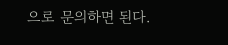으로 문의하면 된다.